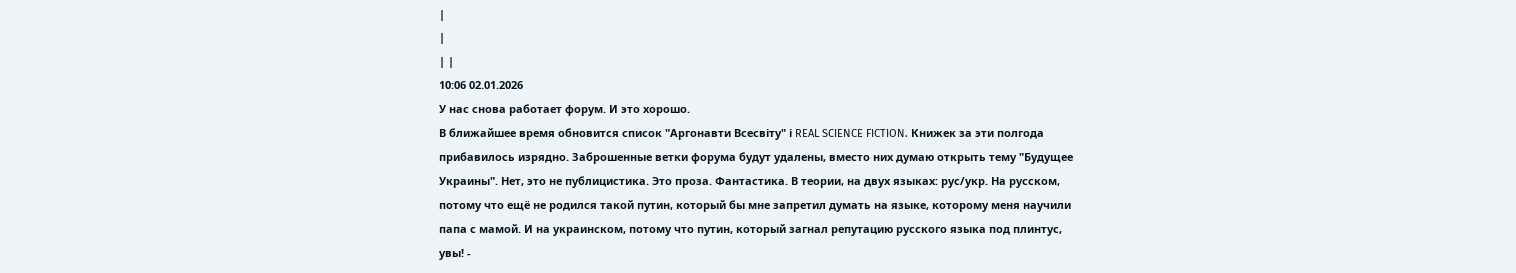|
|
| |
10:06 02.01.2026
У нас снова работает форум. И это хорошо.
В ближайшее время обновится список "Аргонавти Всесвіту" і REAL SCIENCE FICTION. Книжек за эти полгода прибавилось изрядно. Заброшенные ветки форума будут удалены, вместо них думаю открыть тему "Будущее Украины". Нет, это не публицистика. Это проза. Фантастика. В теории, на двух языках: рус/укр. На русском, потому что ещё не родился такой путин, который бы мне запретил думать на языке, которому меня научили папа с мамой. И на украинском, потому что путин, который загнал репутацию русского языка под плинтус, увы! -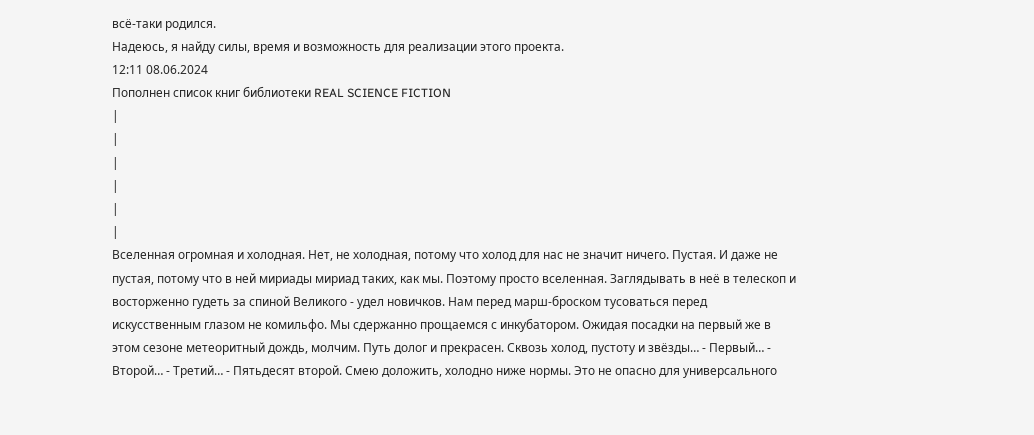всё-таки родился.
Надеюсь, я найду силы, время и возможность для реализации этого проекта.
12:11 08.06.2024
Пополнен список книг библиотеки REAL SCIENCE FICTION
|
|
|
|
|
|
Вселенная огромная и холодная. Нет, не холодная, потому что холод для нас не значит ничего. Пустая. И даже не пустая, потому что в ней мириады мириад таких, как мы. Поэтому просто вселенная. Заглядывать в неё в телескоп и восторженно гудеть за спиной Великого - удел новичков. Нам перед марш-броском тусоваться перед искусственным глазом не комильфо. Мы сдержанно прощаемся с инкубатором. Ожидая посадки на первый же в этом сезоне метеоритный дождь, молчим. Путь долог и прекрасен. Сквозь холод, пустоту и звёзды… - Первый… - Второй… - Третий… - Пятьдесят второй. Смею доложить, холодно ниже нормы. Это не опасно для универсального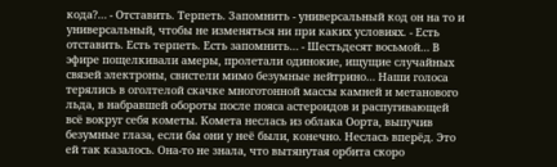кода?… - Отставить. Терпеть. Запомнить - универсальный код он на то и универсальный, чтобы не изменяться ни при каких условиях. - Есть отставить. Есть терпеть. Есть запомнить… - Шестьдесят восьмой… В эфире пощелкивали амеры, пролетали одинокие, ищущие случайных связей электроны, свистели мимо безумные нейтрино… Наши голоса терялись в оголтелой скачке многотонной массы камней и метанового льда, в набравшей обороты после пояса астероидов и распугивающей всё вокруг себя кометы. Комета неслась из облака Оорта, выпучив безумные глаза, если бы они у неё были, конечно. Неслась вперёд. Это ей так казалось. Она-то не знала, что вытянутая орбита скоро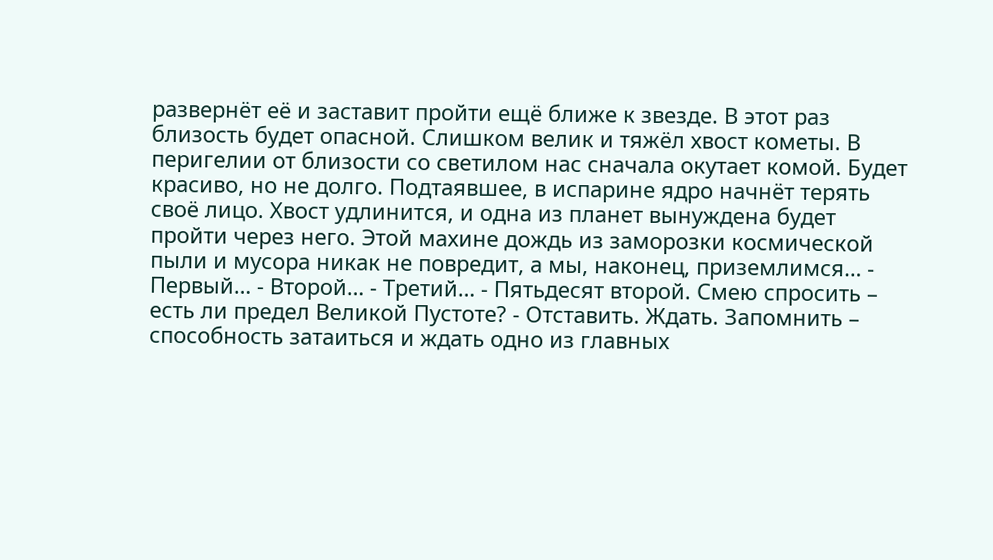развернёт её и заставит пройти ещё ближе к звезде. В этот раз близость будет опасной. Слишком велик и тяжёл хвост кометы. В перигелии от близости со светилом нас сначала окутает комой. Будет красиво, но не долго. Подтаявшее, в испарине ядро начнёт терять своё лицо. Хвост удлинится, и одна из планет вынуждена будет пройти через него. Этой махине дождь из заморозки космической пыли и мусора никак не повредит, а мы, наконец, приземлимся… - Первый… - Второй… - Третий… - Пятьдесят второй. Смею спросить – есть ли предел Великой Пустоте? - Отставить. Ждать. Запомнить – способность затаиться и ждать одно из главных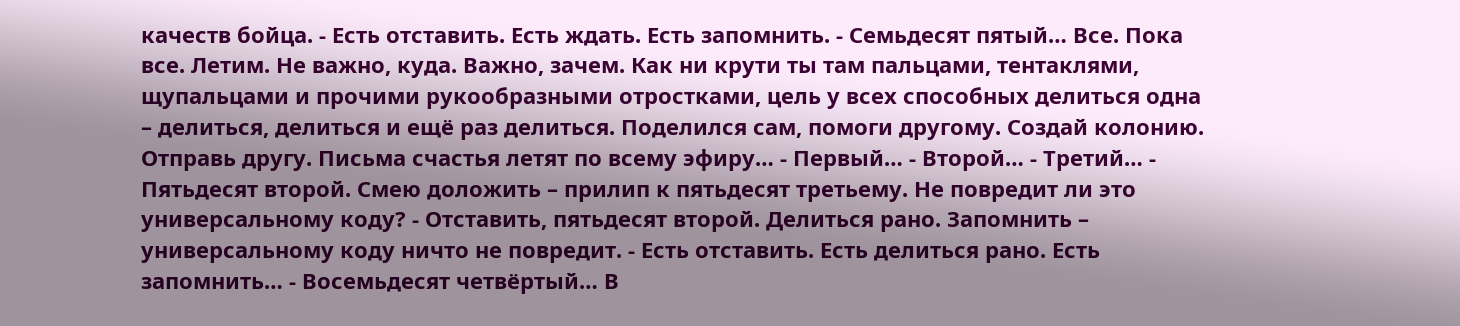качеств бойца. - Есть отставить. Есть ждать. Есть запомнить. - Семьдесят пятый… Все. Пока все. Летим. Не важно, куда. Важно, зачем. Как ни крути ты там пальцами, тентаклями, щупальцами и прочими рукообразными отростками, цель у всех способных делиться одна – делиться, делиться и ещё раз делиться. Поделился сам, помоги другому. Создай колонию. Отправь другу. Письма счастья летят по всему эфиру… - Первый… - Второй… - Третий… - Пятьдесят второй. Смею доложить – прилип к пятьдесят третьему. Не повредит ли это универсальному коду? - Отставить, пятьдесят второй. Делиться рано. Запомнить – универсальному коду ничто не повредит. - Есть отставить. Есть делиться рано. Есть запомнить… - Восемьдесят четвёртый… В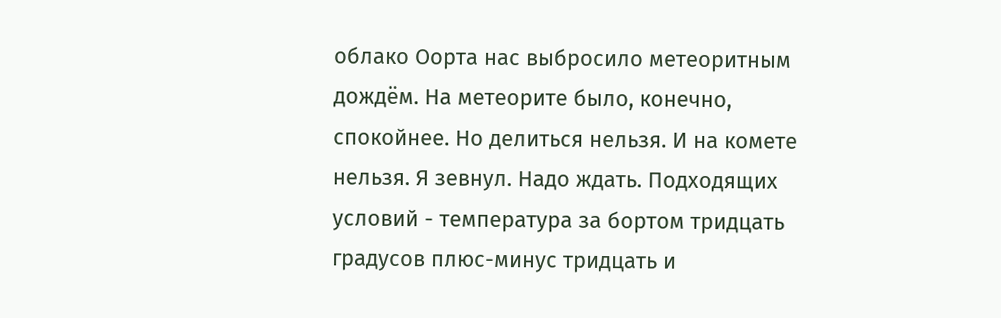облако Оорта нас выбросило метеоритным дождём. На метеорите было, конечно, спокойнее. Но делиться нельзя. И на комете нельзя. Я зевнул. Надо ждать. Подходящих условий - температура за бортом тридцать градусов плюс-минус тридцать и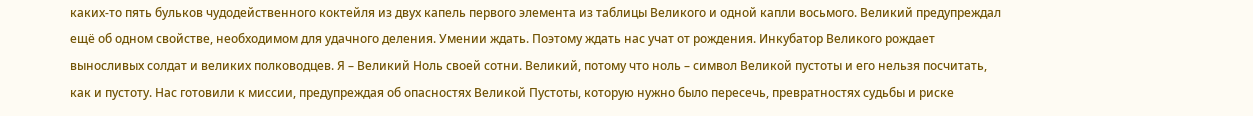каких-то пять бульков чудодейственного коктейля из двух капель первого элемента из таблицы Великого и одной капли восьмого. Великий предупреждал ещё об одном свойстве, необходимом для удачного деления. Умении ждать. Поэтому ждать нас учат от рождения. Инкубатор Великого рождает выносливых солдат и великих полководцев. Я – Великий Ноль своей сотни. Великий, потому что ноль – символ Великой пустоты и его нельзя посчитать, как и пустоту. Нас готовили к миссии, предупреждая об опасностях Великой Пустоты, которую нужно было пересечь, превратностях судьбы и риске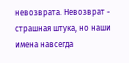невозврата. Невозврат - страшная штука, но наши имена навсегда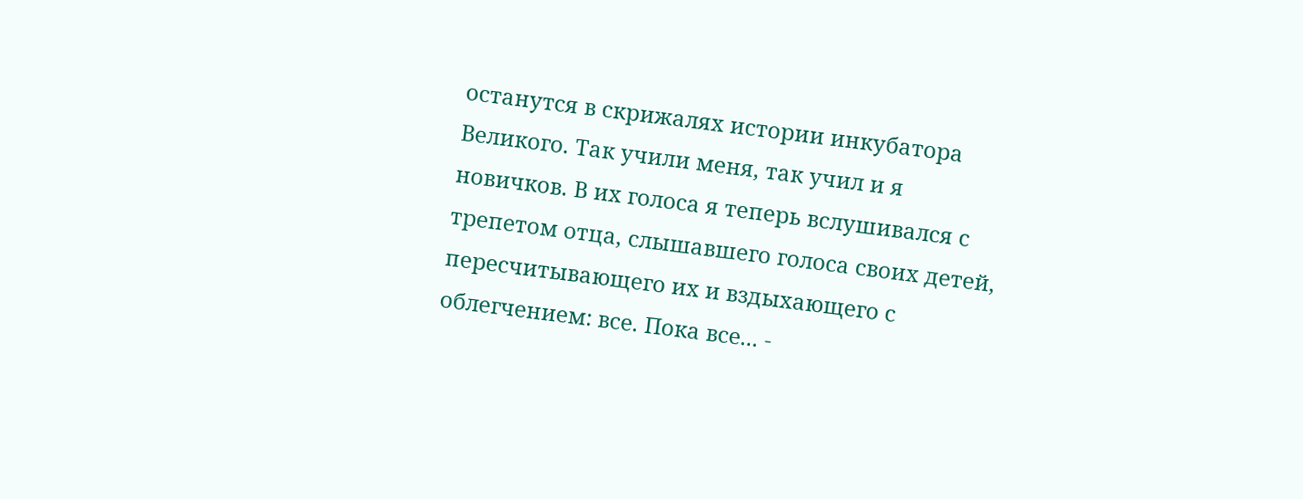останутся в скрижалях истории инкубатора Великого. Так учили меня, так учил и я новичков. В их голоса я теперь вслушивался с трепетом отца, слышавшего голоса своих детей, пересчитывающего их и вздыхающего с облегчением: все. Пока все... -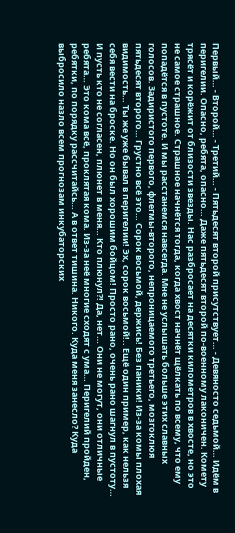Первый… - Второй… - Третий… - Пятьдесят второй присутствует… - Девяносто седьмой… Идём в перигелии. Опасно, ребята, опасно… Даже пятьдесят второй по-военному лаконичен. Комету трясёт и корёжит от близости звезды. Нас разбросает на десятки километров в хвосте, но это не самое страшное. Страшное начнётся тогда, когда хвост начнёт щёлкать по всему, что ему попадётся в пустоте. И мы расстанемся навсегда. Мне не услышать больше этих славных голосов. Задиристого первого, флегмы-второго, непроницаемого третьего, мозгоклюя пятьдесят второго… Грустно всё это… Сорок восьмой, держись! Без паники! Из-за комы плохая видимость… Ты же уже бывал в перигелии! Эх, сорок восьмой!.. Ещё один пример, как нельзя себя вести на броске. Но он был хорошим бойцом! Просто рано, очень рано шагнул в пустоту… И пусть кто не согласен, плюнет в меня… Кто плюнул?! Да, нет… Они не могут, они отличные ребята… Это кома всё, проклятая кома. Из-за неё многие сходят с ума… Перигелий пройден, ребятки, по порядку рассчитайсь… А в ответ тишина. Никого. Куда меня занесло? Куда выбросило назло всем прогнозам инкубаторских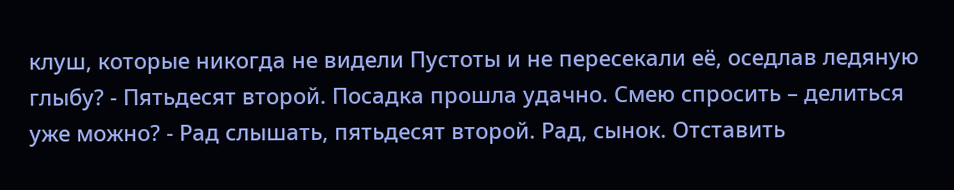клуш, которые никогда не видели Пустоты и не пересекали её, оседлав ледяную глыбу? - Пятьдесят второй. Посадка прошла удачно. Смею спросить – делиться уже можно? - Рад слышать, пятьдесят второй. Рад, сынок. Отставить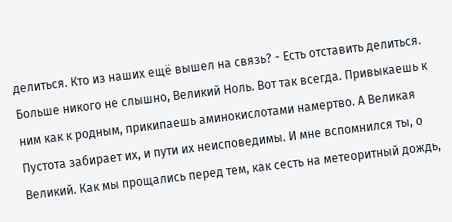делиться. Кто из наших ещё вышел на связь? - Есть отставить делиться. Больше никого не слышно, Великий Ноль. Вот так всегда. Привыкаешь к ним как к родным, прикипаешь аминокислотами намертво. А Великая Пустота забирает их, и пути их неисповедимы. И мне вспомнился ты, о Великий. Как мы прощались перед тем, как сесть на метеоритный дождь,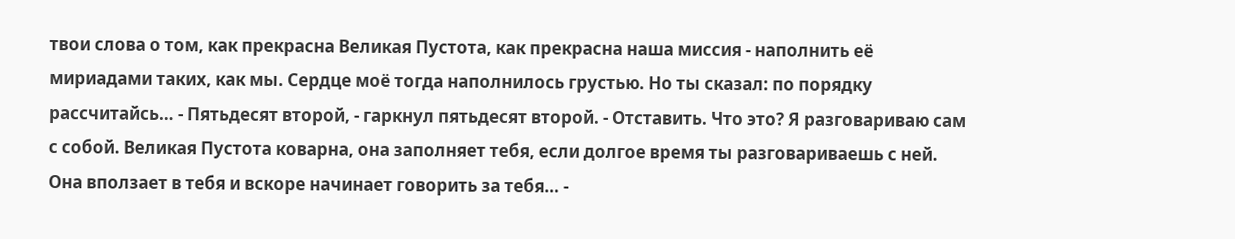твои слова о том, как прекрасна Великая Пустота, как прекрасна наша миссия - наполнить её мириадами таких, как мы. Сердце моё тогда наполнилось грустью. Но ты сказал: по порядку рассчитайсь… - Пятьдесят второй, - гаркнул пятьдесят второй. - Отставить. Что это? Я разговариваю сам с собой. Великая Пустота коварна, она заполняет тебя, если долгое время ты разговариваешь с ней. Она вползает в тебя и вскоре начинает говорить за тебя… -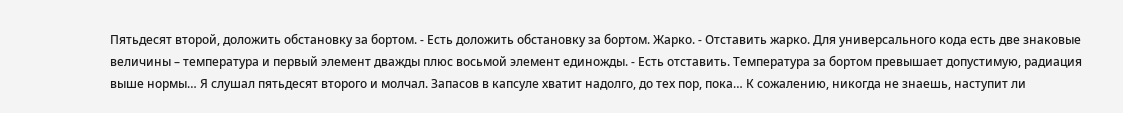Пятьдесят второй, доложить обстановку за бортом. - Есть доложить обстановку за бортом. Жарко. - Отставить жарко. Для универсального кода есть две знаковые величины – температура и первый элемент дважды плюс восьмой элемент единожды. - Есть отставить. Температура за бортом превышает допустимую, радиация выше нормы… Я слушал пятьдесят второго и молчал. Запасов в капсуле хватит надолго, до тех пор, пока… К сожалению, никогда не знаешь, наступит ли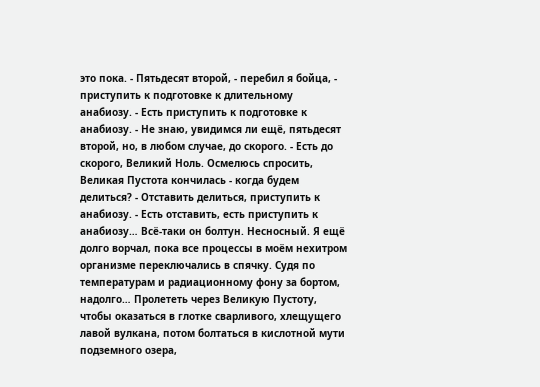это пока. - Пятьдесят второй, - перебил я бойца, - приступить к подготовке к длительному анабиозу. - Есть приступить к подготовке к анабиозу. - Не знаю, увидимся ли ещё, пятьдесят второй, но, в любом случае, до скорого. - Есть до скорого, Великий Ноль. Осмелюсь спросить, Великая Пустота кончилась - когда будем делиться? - Отставить делиться, приступить к анабиозу. - Есть отставить, есть приступить к анабиозу… Всё-таки он болтун. Несносный. Я ещё долго ворчал, пока все процессы в моём нехитром организме переключались в спячку. Судя по температурам и радиационному фону за бортом, надолго… Пролететь через Великую Пустоту, чтобы оказаться в глотке сварливого, хлещущего лавой вулкана, потом болтаться в кислотной мути подземного озера,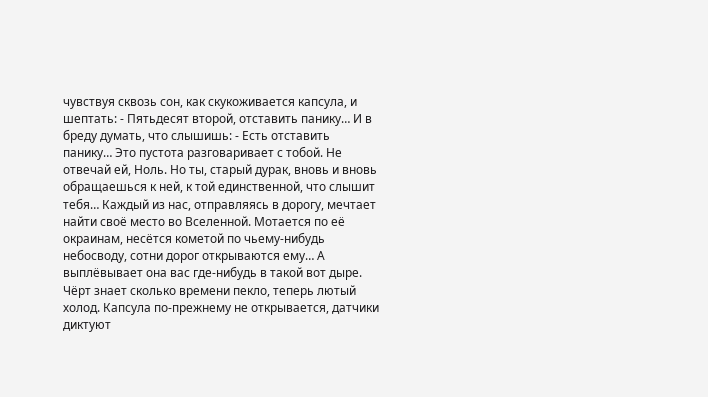чувствуя сквозь сон, как скукоживается капсула, и шептать: - Пятьдесят второй, отставить панику… И в бреду думать, что слышишь: - Есть отставить панику… Это пустота разговаривает с тобой. Не отвечай ей, Ноль. Но ты, старый дурак, вновь и вновь обращаешься к ней, к той единственной, что слышит тебя… Каждый из нас, отправляясь в дорогу, мечтает найти своё место во Вселенной. Мотается по её окраинам, несётся кометой по чьему-нибудь небосводу, сотни дорог открываются ему… А выплёвывает она вас где-нибудь в такой вот дыре. Чёрт знает сколько времени пекло, теперь лютый холод. Капсула по-прежнему не открывается, датчики диктуют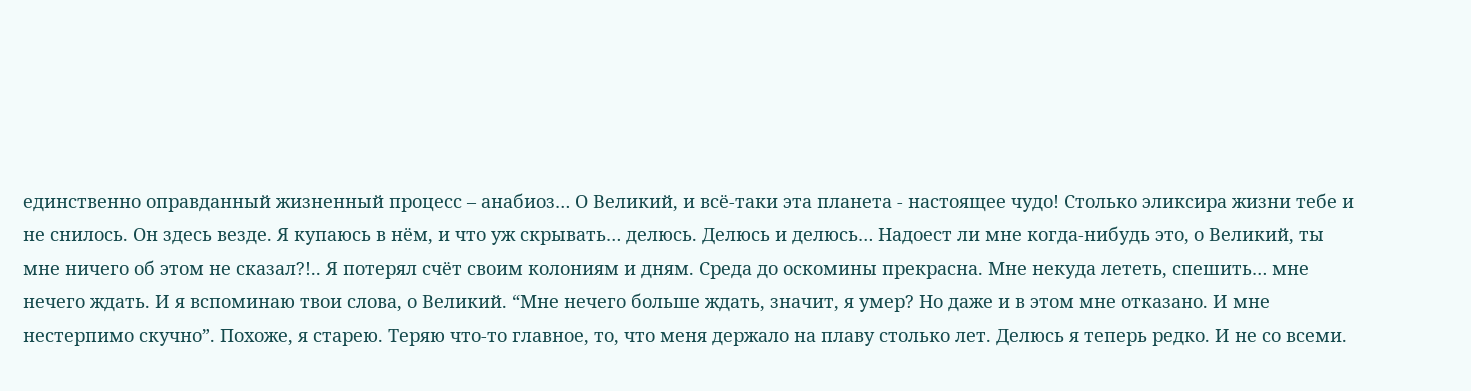единственно оправданный жизненный процесс – анабиоз… О Великий, и всё-таки эта планета - настоящее чудо! Столько эликсира жизни тебе и не снилось. Он здесь везде. Я купаюсь в нём, и что уж скрывать… делюсь. Делюсь и делюсь… Надоест ли мне когда-нибудь это, о Великий, ты мне ничего об этом не сказал?!.. Я потерял счёт своим колониям и дням. Среда до оскомины прекрасна. Мне некуда лететь, спешить… мне нечего ждать. И я вспоминаю твои слова, о Великий. “Мне нечего больше ждать, значит, я умер? Но даже и в этом мне отказано. И мне нестерпимо скучно”. Похоже, я старею. Теряю что-то главное, то, что меня держало на плаву столько лет. Делюсь я теперь редко. И не со всеми.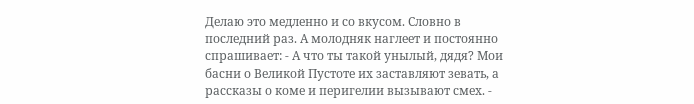Делаю это медленно и со вкусом. Словно в последний раз. А молодняк наглеет и постоянно спрашивает: - А что ты такой унылый, дядя? Мои басни о Великой Пустоте их заставляют зевать, а рассказы о коме и перигелии вызывают смех. -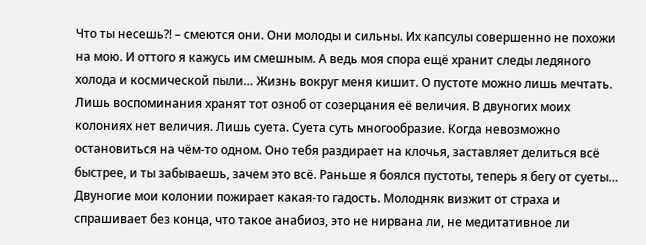Что ты несешь?! – смеются они. Они молоды и сильны. Их капсулы совершенно не похожи на мою. И оттого я кажусь им смешным. А ведь моя спора ещё хранит следы ледяного холода и космической пыли… Жизнь вокруг меня кишит. О пустоте можно лишь мечтать. Лишь воспоминания хранят тот озноб от созерцания её величия. В двуногих моих колониях нет величия. Лишь суета. Суета суть многообразие. Когда невозможно остановиться на чём-то одном. Оно тебя раздирает на клочья, заставляет делиться всё быстрее, и ты забываешь, зачем это всё. Раньше я боялся пустоты, теперь я бегу от суеты… Двуногие мои колонии пожирает какая-то гадость. Молодняк визжит от страха и спрашивает без конца, что такое анабиоз, это не нирвана ли, не медитативное ли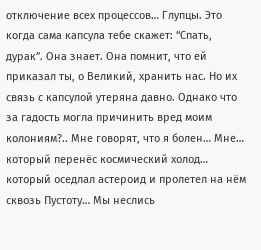отключение всех процессов… Глупцы. Это когда сама капсула тебе скажет: “Спать, дурак”. Она знает. Она помнит, что ей приказал ты, о Великий, хранить нас. Но их связь с капсулой утеряна давно. Однако что за гадость могла причинить вред моим колониям?.. Мне говорят, что я болен… Мне… который перенёс космический холод… который оседлал астероид и пролетел на нём сквозь Пустоту… Мы неслись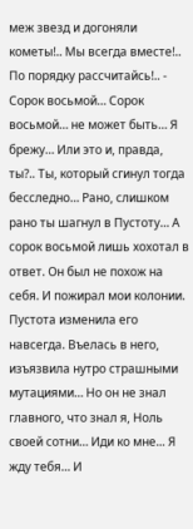меж звезд и догоняли кометы!.. Мы всегда вместе!.. По порядку рассчитайсь!.. - Сорок восьмой… Сорок восьмой… не может быть… Я брежу… Или это и, правда, ты?.. Ты, который сгинул тогда бесследно… Рано, слишком рано ты шагнул в Пустоту… А сорок восьмой лишь хохотал в ответ. Он был не похож на себя. И пожирал мои колонии. Пустота изменила его навсегда. Въелась в него, изъязвила нутро страшными мутациями… Но он не знал главного, что знал я, Ноль своей сотни… Иди ко мне... Я жду тебя… И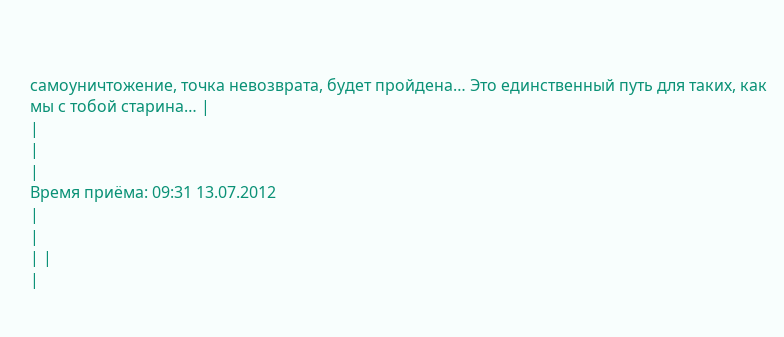самоуничтожение, точка невозврата, будет пройдена… Это единственный путь для таких, как мы с тобой старина… |
|
|
|
Время приёма: 09:31 13.07.2012
|
|
| |
|